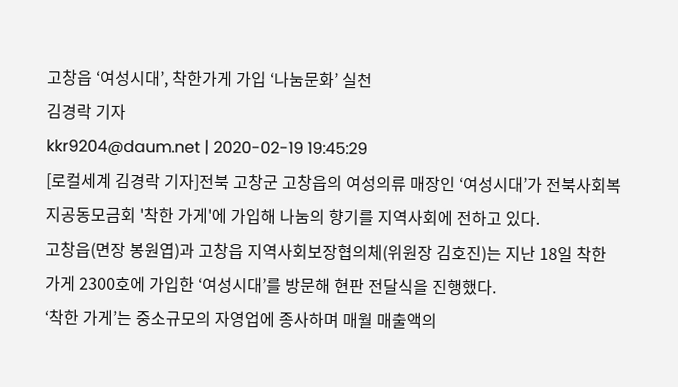고창읍 ‘여성시대’, 착한가게 가입 ‘나눔문화’ 실천
김경락 기자
kkr9204@daum.net | 2020-02-19 19:45:29
[로컬세계 김경락 기자]전북 고창군 고창읍의 여성의류 매장인 ‘여성시대’가 전북사회복지공동모금회 '착한 가게'에 가입해 나눔의 향기를 지역사회에 전하고 있다.
고창읍(면장 봉원엽)과 고창읍 지역사회보장협의체(위원장 김호진)는 지난 18일 착한가게 2300호에 가입한 ‘여성시대’를 방문해 현판 전달식을 진행했다.
‘착한 가게’는 중소규모의 자영업에 종사하며 매월 매출액의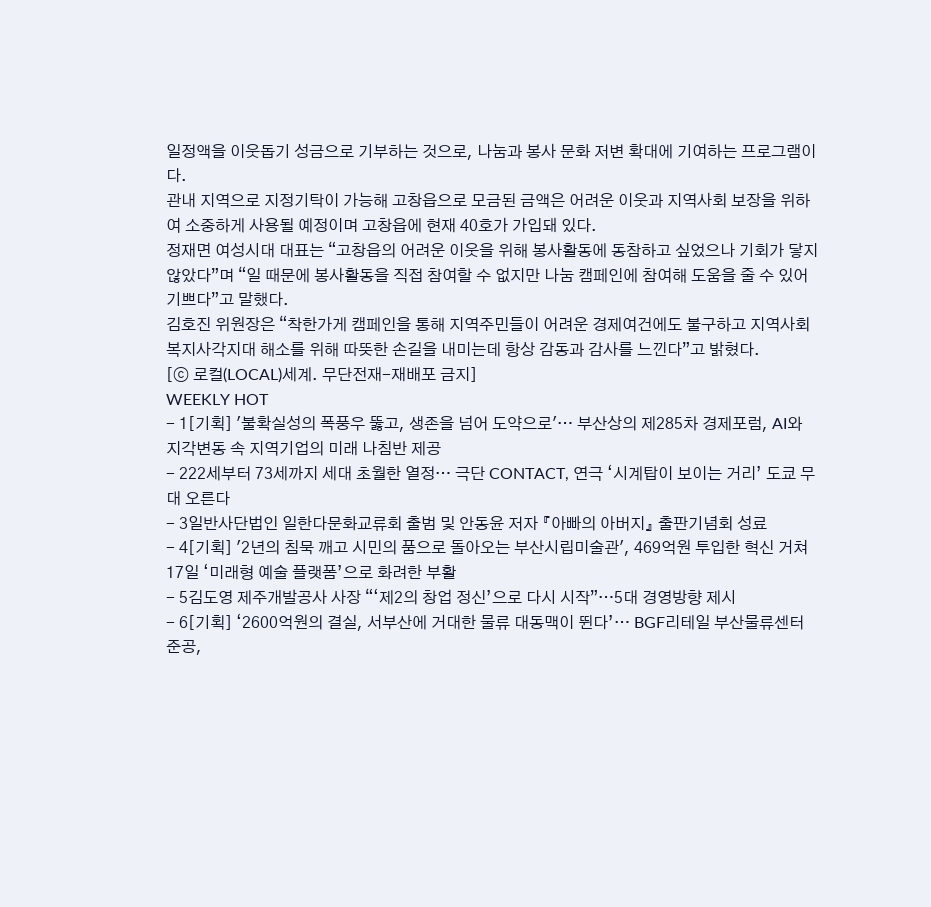일정액을 이웃돕기 성금으로 기부하는 것으로, 나눔과 봉사 문화 저변 확대에 기여하는 프로그램이다.
관내 지역으로 지정기탁이 가능해 고창읍으로 모금된 금액은 어려운 이웃과 지역사회 보장을 위하여 소중하게 사용될 예정이며 고창읍에 현재 40호가 가입돼 있다.
정재면 여성시대 대표는 “고창읍의 어려운 이웃을 위해 봉사활동에 동참하고 싶었으나 기회가 닿지 않았다”며 “일 때문에 봉사활동을 직접 참여할 수 없지만 나눔 캠페인에 참여해 도움을 줄 수 있어 기쁘다”고 말했다.
김호진 위원장은 “착한가게 캠페인을 통해 지역주민들이 어려운 경제여건에도 불구하고 지역사회 복지사각지대 해소를 위해 따뜻한 손길을 내미는데 항상 감동과 감사를 느낀다”고 밝혔다.
[ⓒ 로컬(LOCAL)세계. 무단전재-재배포 금지]
WEEKLY HOT
- 1[기획] '불확실성의 폭풍우 뚫고, 생존을 넘어 도약으로'… 부산상의 제285차 경제포럼, AI와 지각변동 속 지역기업의 미래 나침반 제공
- 222세부터 73세까지 세대 초월한 열정… 극단 CONTACT, 연극 ‘시계탑이 보이는 거리’ 도쿄 무대 오른다
- 3일반사단법인 일한다문화교류회 출범 및 안동윤 저자 『아빠의 아버지』 출판기념회 성료
- 4[기획] '2년의 침묵 깨고 시민의 품으로 돌아오는 부산시립미술관', 469억원 투입한 혁신 거쳐 17일 ‘미래형 예술 플랫폼’으로 화려한 부활
- 5김도영 제주개발공사 사장 “‘제2의 창업 정신’으로 다시 시작”…5대 경영방향 제시
- 6[기획] ‘2600억원의 결실, 서부산에 거대한 물류 대동맥이 뛴다’… BGF리테일 부산물류센터 준공,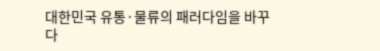대한민국 유통·물류의 패러다임을 바꾸다